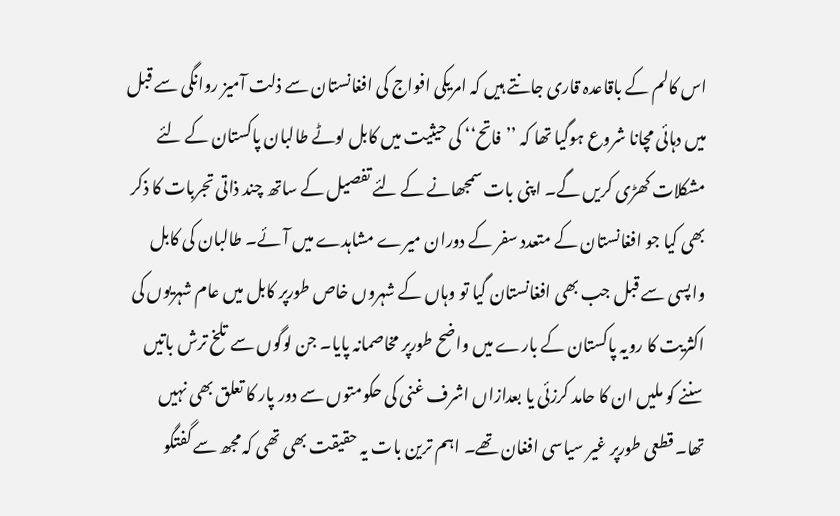اس کالم کے باقاعدہ قاری جانتے ہیں کہ امریکی افواج کی افغانستان سے ذلت آمیز روانگی سے قبل میں دہائی مچانا شروع ہوگیا تھا کہ ’’فاتح‘‘ کی حیثیت میں کابل لوٹے طالبان پاکستان کے لئے مشکلات کھڑی کریں گے۔ اپنی بات سمجھانے کے لئے تفصیل کے ساتھ چند ذاتی تجربات کا ذکر بھی کیا جو افغانستان کے متعدد سفر کے دوران میرے مشاہدے میں آئے۔ طالبان کی کابل واپسی سے قبل جب بھی افغانستان گیا تو وہاں کے شہروں خاص طورپر کابل میں عام شہریوں کی اکثریت کا رویہ پاکستان کے بارے میں واضح طورپر مخاصمانہ پایا۔ جن لوگوں سے تلخ ترش باتیں سننے کو ملیں ان کا حامد کرزئی یا بعدازاں اشرف غنی کی حکومتوں سے دور پار کا تعلق بھی نہیں تھا۔ قطعی طورپر غیر سیاسی افغان تھے۔ اہم ترین بات یہ حقیقت بھی تھی کہ مجھ سے گفتگو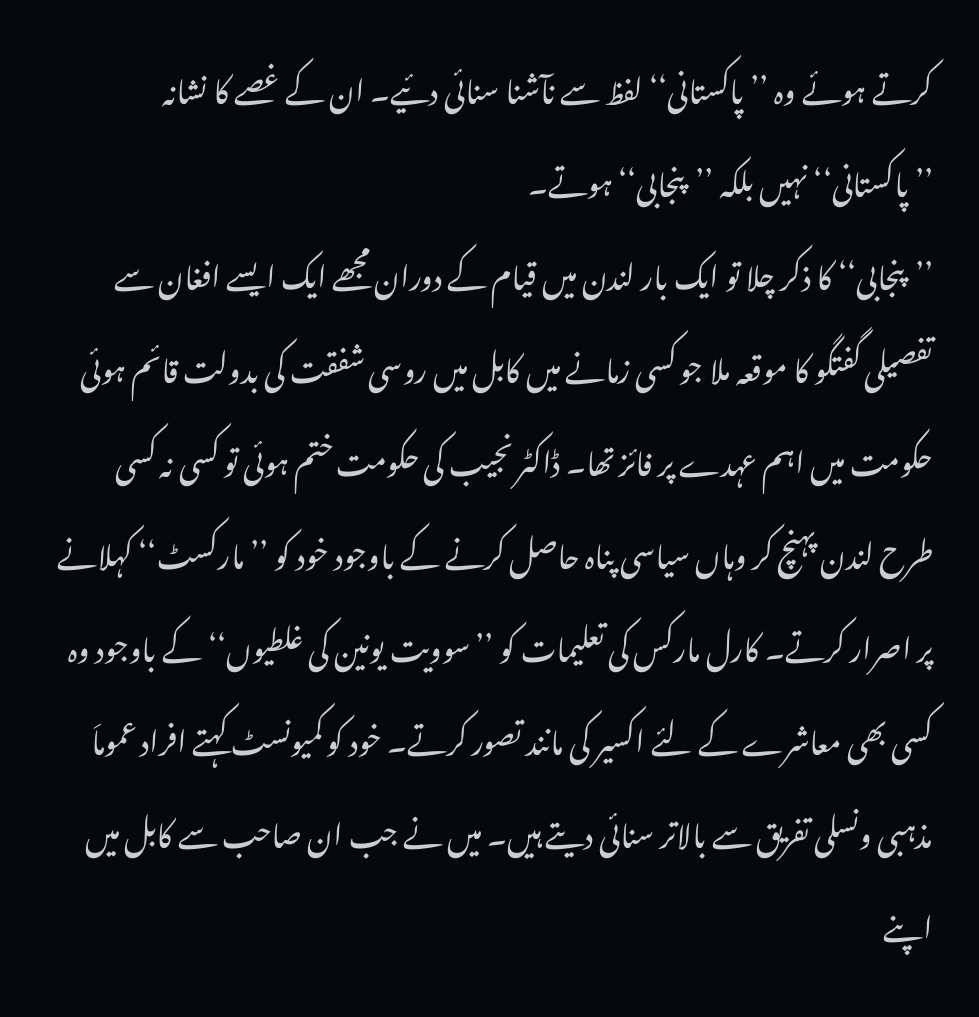کرتے ہوئے وہ ’’پاکستانی‘‘ لفظ سے نآشنا سنائی دئیے۔ ان کے غصے کا نشانہ ’’پاکستانی‘‘ نہیں بلکہ ’’پنجابی‘‘ ہوتے۔
’’پنجابی‘‘ کا ذکر چلا تو ایک بار لندن میں قیام کے دوران مجھے ایک ایسے افغان سے تفصیلی گفتگو کا موقعہ ملا جو کسی زمانے میں کابل میں روسی شفقت کی بدولت قائم ہوئی حکومت میں اہم عہدے پر فائز تھا۔ ڈاکٹر نجیب کی حکومت ختم ہوئی تو کسی نہ کسی طرح لندن پہنچ کر وہاں سیاسی پناہ حاصل کرنے کے باوجود خود کو ’’مارکسٹ‘‘ کہلانے پر اصرار کرتے۔ کارل مارکس کی تعلیمات کو ’’سوویت یونین کی غلطیوں‘‘کے باوجود وہ کسی بھی معاشرے کے لئے اکسیر کی مانند تصور کرتے۔ خود کو کمیونسٹ کہتے افراد عموماَ مذہبی ونسلی تفریق سے بالاتر سنائی دیتے ہیں۔ میں نے جب ان صاحب سے کابل میں اپنے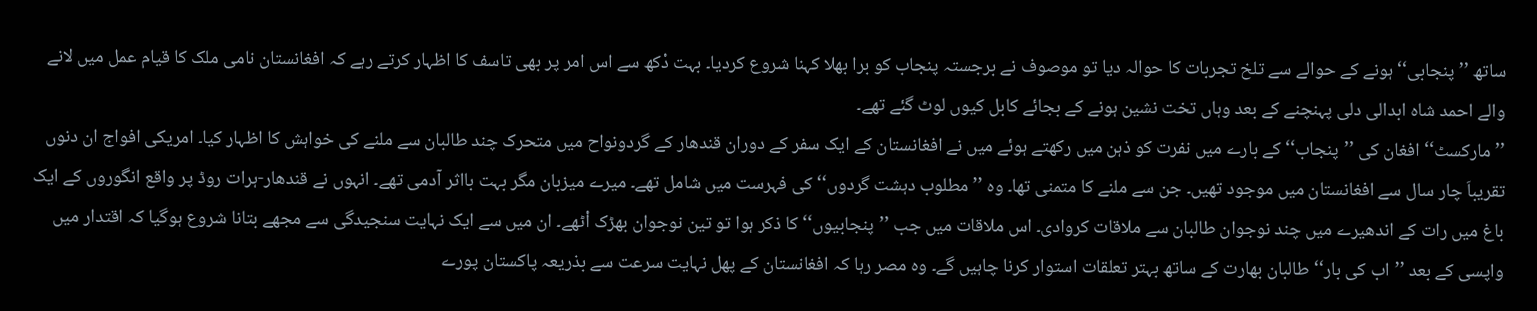ساتھ ’’پنجابی‘‘ ہونے کے حوالے سے تلخ تجربات کا حوالہ دیا تو موصوف نے برجستہ پنجاب کو برا بھلا کہنا شروع کردیا۔ بہت دْکھ سے اس امر پر بھی تاسف کا اظہار کرتے رہے کہ افغانستان نامی ملک کا قیام عمل میں لانے والے احمد شاہ ابدالی دلی پہنچنے کے بعد وہاں تخت نشین ہونے کے بجائے کابل کیوں لوٹ گئے تھے۔
’’مارکسٹ‘‘ افغان کی ’’پنجاب‘‘ کے بارے میں نفرت کو ذہن میں رکھتے ہوئے میں نے افغانستان کے ایک سفر کے دوران قندھار کے گردونواح میں متحرک چند طالبان سے ملنے کی خواہش کا اظہار کیا۔ امریکی افواج ان دنوں تقریباَ چار سال سے افغانستان میں موجود تھیں۔ جن سے ملنے کا متمنی تھا۔ وہ ’’مطلوب دہشت گردوں‘‘ کی فہرست میں شامل تھے۔ میرے میزبان مگر بہت بااثر آدمی تھے۔ انہوں نے قندھار-ہرات روڈ پر واقع انگوروں کے ایک باغ میں رات کے اندھیرے میں چند نوجوان طالبان سے ملاقات کروادی۔ اس ملاقات میں جب ’’پنجابیوں‘‘ کا ذکر ہوا تو تین نوجوان بھڑک اْٹھے۔ ان میں سے ایک نہایت سنجیدگی سے مجھے بتانا شروع ہوگیا کہ اقتدار میں واپسی کے بعد ’’اب کی بار‘‘ طالبان بھارت کے ساتھ بہتر تعلقات استوار کرنا چاہیں گے۔ وہ مصر رہا کہ افغانستان کے پھل نہایت سرعت سے بذریعہ پاکستان پورے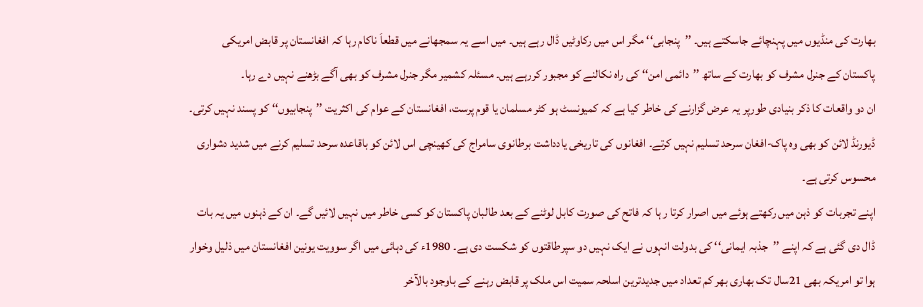بھارت کی منڈیوں میں پہنچائے جاسکتے ہیں۔ ’’پنجابی‘‘ مگر اس میں رکاوٹیں ڈال رہے ہیں۔ میں اسے یہ سمجھانے میں قطعاَ ناکام رہا کہ افغانستان پر قابض امریکی پاکستان کے جنرل مشرف کو بھارت کے ساتھ ’’دائمی امن‘‘ کی راہ نکالنے کو مجبور کررہے ہیں۔ مسئلہ کشمیر مگر جنرل مشرف کو بھی آگے بڑھنے نہیں دے رہا۔
ان دو واقعات کا ذکر بنیادی طورپر یہ عرض گزارنے کی خاطر کیا ہے کہ کمیونسٹ ہو کٹر مسلمان یا قوم پرست، افغانستان کے عوام کی اکثریت ’’پنجابیوں‘‘ کو پسند نہیں کرتی۔ ڈیورنڈ لائن کو بھی وہ پاک-افغان سرحد تسلیم نہیں کرتے۔ افغانوں کی تاریخی یادداشت برطانوی سامراج کی کھینچی اس لائن کو باقاعدہ سرحد تسلیم کرنے میں شدید دشواری محسوس کرتی ہے۔
اپنے تجربات کو ذہن میں رکھتے ہوئے میں اصرار کرتا ر ہا کہ فاتح کی صورت کابل لوٹنے کے بعد طالبان پاکستان کو کسی خاطر میں نہیں لائیں گے۔ ان کے ذہنوں میں یہ بات ڈال دی گئی ہے کہ اپنے ’’جذبہ ایمانی‘‘ کی بدولت انہوں نے ایک نہیں دو سپرطاقتوں کو شکست دی ہے۔ 1980ء کی دہائی میں اگر سوویت یونین افغانستان میں ذلیل وخوار ہوا تو امریکہ بھی 21سال تک بھاری بھر کم تعداد میں جدیدترین اسلحہ سمیت اس ملک پر قابض رہنے کے باوجود بالآخر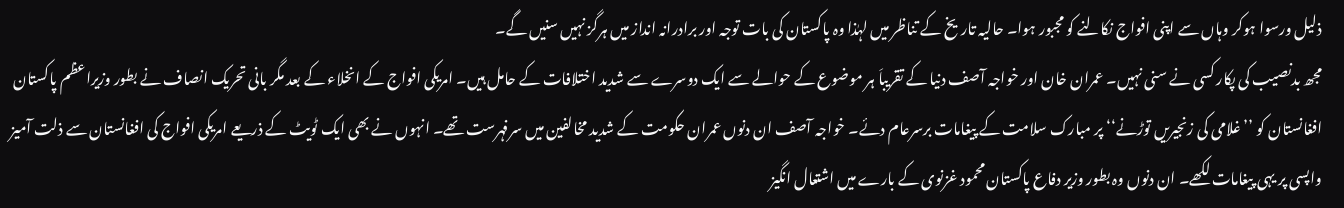ذلیل ورسوا ہوکر وہاں سے اپنی افواج نکالنے کو مجبور ہوا۔ حالیہ تاریخ کے تناظر میں لہٰذا وہ پاکستان کی بات توجہ اور برادرانہ انداز میں ہرگز نہیں سنیں گے۔
مجھ بدنصیب کی پکار کسی نے سنی نہیں۔ عمران خان اور خواجہ آصف دنیا کے تقریباَ ہر موضوع کے حوالے سے ایک دوسرے سے شدید اختلافات کے حامل ہیں۔ امریکی افواج کے انخلاء کے بعد مگر بانی تحریک انصاف نے بطور وزیراعظم پاکستان افغانستان کو ’’غلامی کی زنجیریں توڑنے‘‘ پر مبارک سلامت کے پیغامات برسرعام دئے۔ خواجہ آصف ان دنوں عمران حکومت کے شدید مخالفین میں سرفہرست تھے۔ انہوں نے بھی ایک ٹویٹ کے ذریعے امریکی افواج کی افغانستان سے ذلت آمیز واپسی پر یہی پیغامات لکھے۔ ان دنوں وہ بطور وزیر دفاع پاکستان محمود غزنوی کے بارے میں اشتعال انگیز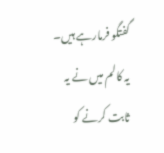گفتگو فرمارہے ہیں۔
یہ کالم میں نے یہ ثابت کرنے کو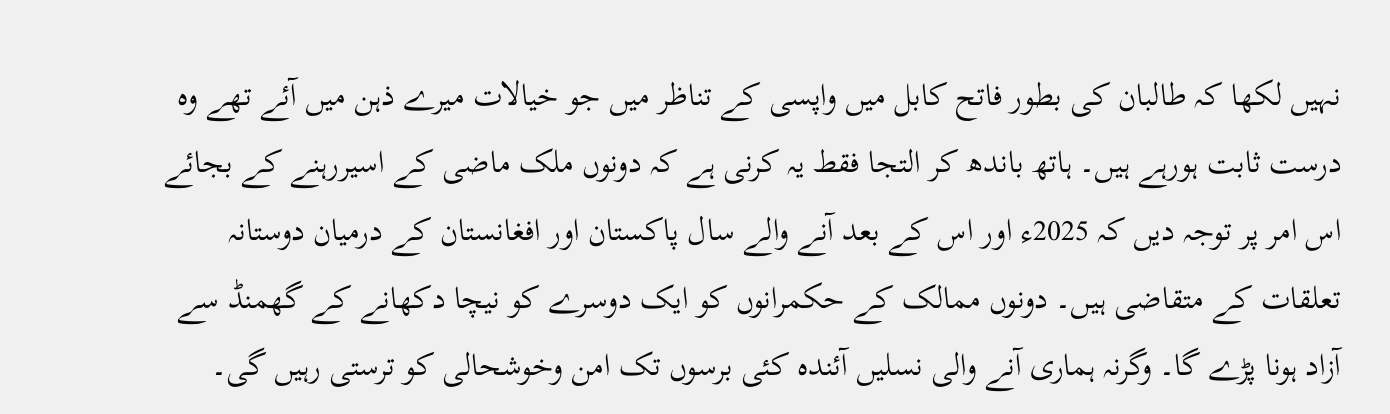نہیں لکھا کہ طالبان کی بطور فاتح کابل میں واپسی کے تناظر میں جو خیالات میرے ذہن میں آئے تھے وہ درست ثابت ہورہے ہیں۔ ہاتھ باندھ کر التجا فقط یہ کرنی ہے کہ دونوں ملک ماضی کے اسیررہنے کے بجائے اس امر پر توجہ دیں کہ 2025ء اور اس کے بعد آنے والے سال پاکستان اور افغانستان کے درمیان دوستانہ تعلقات کے متقاضی ہیں۔ دونوں ممالک کے حکمرانوں کو ایک دوسرے کو نیچا دکھانے کے گھمنڈ سے آزاد ہونا پڑے گا۔ وگرنہ ہماری آنے والی نسلیں آئندہ کئی برسوں تک امن وخوشحالی کو ترستی رہیں گی۔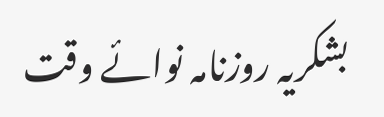بشکریہ روزنامہ نوائے وقت